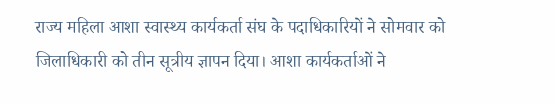राज्य महिला आशा स्वास्थ्य कार्यकर्ता संघ के पदाधिकारियों ने सोमवार को जिलाधिकारी को तीन सूत्रीय ज्ञापन दिया। आशा कार्यकर्ताओं ने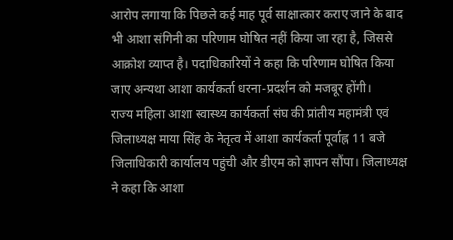आरोप लगाया कि पिछले कई माह पूर्व साक्षात्कार कराए जाने के बाद भी आशा संगिनी का परिणाम घोषित नहीं किया जा रहा है, जिससे आक्रोश व्याप्त है। पदाधिकारियों ने कहा कि परिणाम घोषित किया जाए अन्यथा आशा कार्यकर्ता धरना-प्रदर्शन को मजबूर होंगी।
राज्य महिला आशा स्वास्थ्य कार्यकर्ता संघ की प्रांतीय महामंत्री एवं जिलाध्यक्ष माया सिंह के नेतृत्व में आशा कार्यकर्ता पूर्वाह्न 11 बजे जिलाधिकारी कार्यालय पहुंची और डीएम को ज्ञापन सौंपा। जिलाध्यक्ष ने कहा कि आशा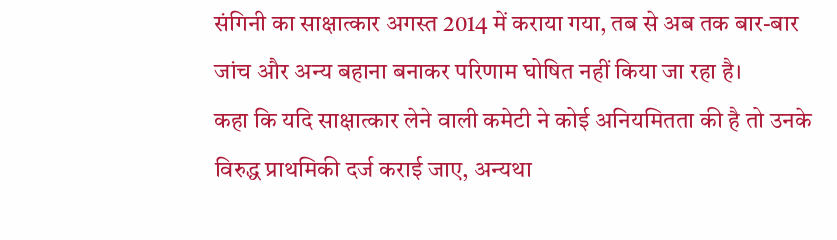संगिनी का साक्षात्कार अगस्त 2014 में कराया गया, तब से अब तक बार-बार जांच और अन्य बहाना बनाकर परिणाम घोषित नहीं किया जा रहा है।
कहा कि यदि साक्षात्कार लेने वाली कमेटी ने कोई अनियमितता की है तो उनके विरुद्ध प्राथमिकी दर्ज कराई जाए, अन्यथा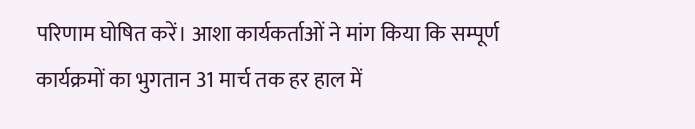परिणाम घोषित करें। आशा कार्यकर्ताओं ने मांग किया कि सम्पूर्ण कार्यक्रमों का भुगतान 31 मार्च तक हर हाल में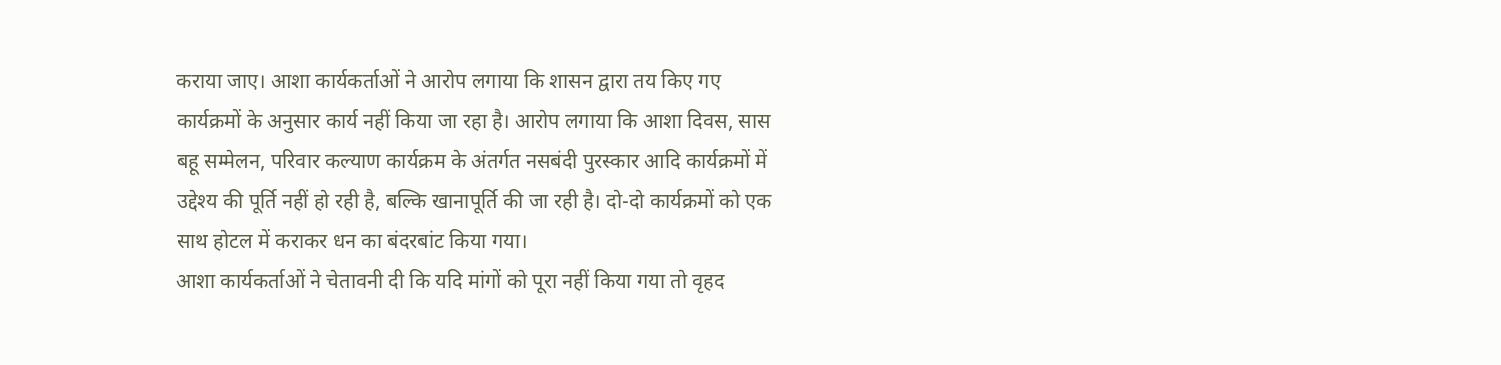कराया जाए। आशा कार्यकर्ताओं ने आरोप लगाया कि शासन द्वारा तय किए गए कार्यक्रमों के अनुसार कार्य नहीं किया जा रहा है। आरोप लगाया कि आशा दिवस, सास बहू सम्मेलन, परिवार कल्याण कार्यक्रम के अंतर्गत नसबंदी पुरस्कार आदि कार्यक्रमों में उद्देश्य की पूर्ति नहीं हो रही है, बल्कि खानापूर्ति की जा रही है। दो-दो कार्यक्रमों को एक साथ होटल में कराकर धन का बंदरबांट किया गया।
आशा कार्यकर्ताओं ने चेतावनी दी कि यदि मांगों को पूरा नहीं किया गया तो वृहद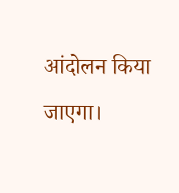आंदोलन किया जाएगा।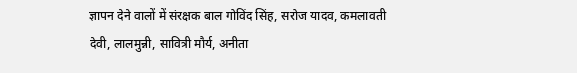ज्ञापन देने वालों में संरक्षक बाल गोविंद सिंह, सरोज यादव, कमलावती देवी, लालमुन्नी, सावित्री मौर्य, अनीता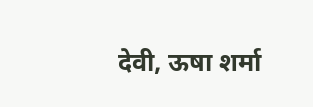देवी, ऊषा शर्मा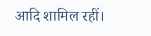आदि शामिल रहीं।